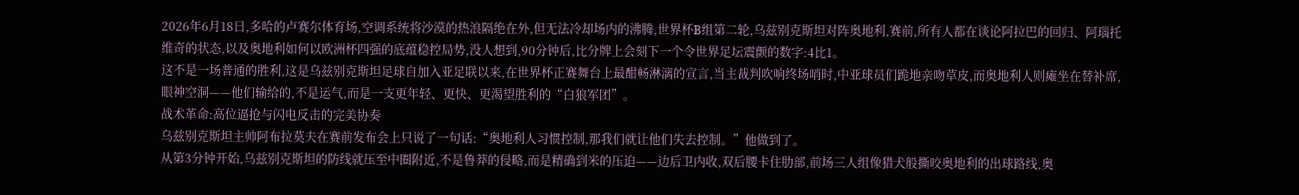2026年6月18日,多哈的卢赛尔体育场,空调系统将沙漠的热浪隔绝在外,但无法冷却场内的沸腾,世界杯B组第二轮,乌兹别克斯坦对阵奥地利,赛前,所有人都在谈论阿拉巴的回归、阿瑙托维奇的状态,以及奥地利如何以欧洲杯四强的底蕴稳控局势,没人想到,90分钟后,比分牌上会刻下一个令世界足坛震颤的数字:4比1。
这不是一场普通的胜利,这是乌兹别克斯坦足球自加入亚足联以来,在世界杯正赛舞台上最酣畅淋漓的宣言,当主裁判吹响终场哨时,中亚球员们跪地亲吻草皮,而奥地利人则瘫坐在替补席,眼神空洞——他们输给的,不是运气,而是一支更年轻、更快、更渴望胜利的“白狼军团”。
战术革命:高位逼抢与闪电反击的完美协奏
乌兹别克斯坦主帅阿布拉莫夫在赛前发布会上只说了一句话:“奥地利人习惯控制,那我们就让他们失去控制。”他做到了。
从第3分钟开始,乌兹别克斯坦的防线就压至中圈附近,不是鲁莽的侵略,而是精确到米的压迫——边后卫内收,双后腰卡住肋部,前场三人组像猎犬般撕咬奥地利的出球路线,奥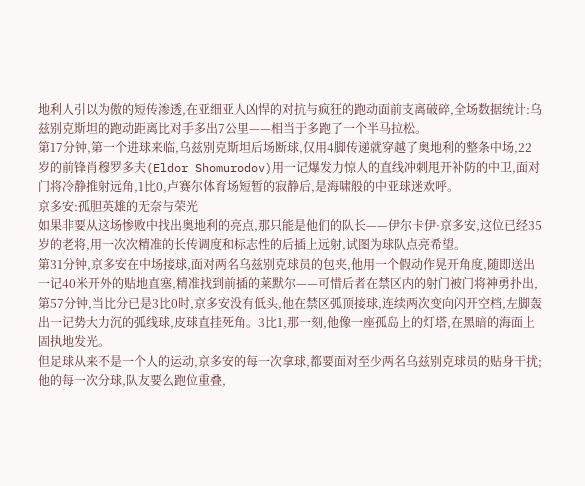地利人引以为傲的短传渗透,在亚细亚人凶悍的对抗与疯狂的跑动面前支离破碎,全场数据统计:乌兹别克斯坦的跑动距离比对手多出7公里——相当于多跑了一个半马拉松。
第17分钟,第一个进球来临,乌兹别克斯坦后场断球,仅用4脚传递就穿越了奥地利的整条中场,22岁的前锋肖穆罗多夫(Eldor Shomurodov)用一记爆发力惊人的直线冲刺甩开补防的中卫,面对门将冷静推射远角,1比0,卢赛尔体育场短暂的寂静后,是海啸般的中亚球迷欢呼。
京多安:孤胆英雄的无奈与荣光
如果非要从这场惨败中找出奥地利的亮点,那只能是他们的队长——伊尔卡伊·京多安,这位已经35岁的老将,用一次次精准的长传调度和标志性的后插上远射,试图为球队点亮希望。
第31分钟,京多安在中场接球,面对两名乌兹别克球员的包夹,他用一个假动作晃开角度,随即送出一记40米开外的贴地直塞,精准找到前插的莱默尔——可惜后者在禁区内的射门被门将神勇扑出,第57分钟,当比分已是3比0时,京多安没有低头,他在禁区弧顶接球,连续两次变向闪开空档,左脚轰出一记势大力沉的弧线球,皮球直挂死角。3比1,那一刻,他像一座孤岛上的灯塔,在黑暗的海面上固执地发光。
但足球从来不是一个人的运动,京多安的每一次拿球,都要面对至少两名乌兹别克球员的贴身干扰;他的每一次分球,队友要么跑位重叠,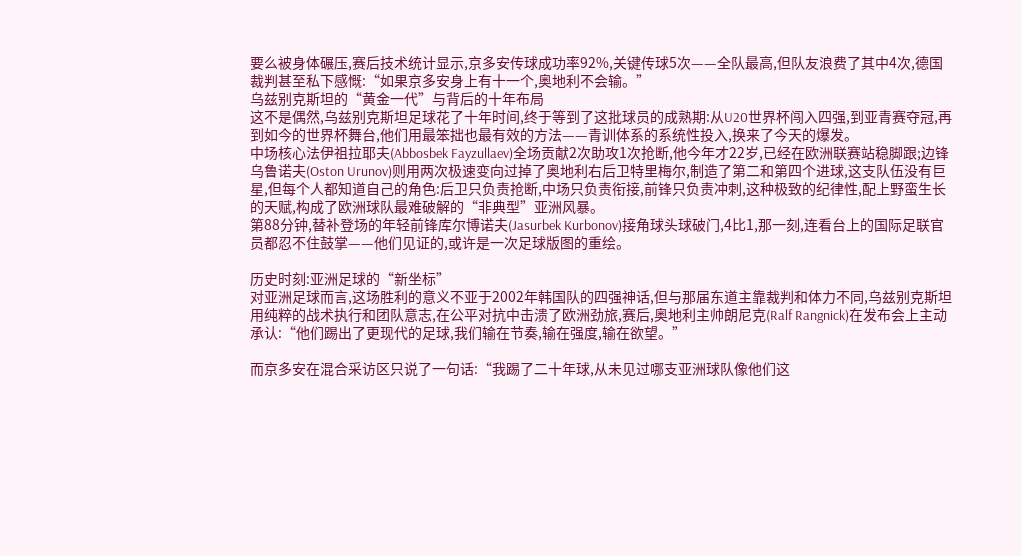要么被身体碾压,赛后技术统计显示,京多安传球成功率92%,关键传球5次——全队最高,但队友浪费了其中4次,德国裁判甚至私下感慨:“如果京多安身上有十一个,奥地利不会输。”
乌兹别克斯坦的“黄金一代”与背后的十年布局
这不是偶然,乌兹别克斯坦足球花了十年时间,终于等到了这批球员的成熟期:从U20世界杯闯入四强,到亚青赛夺冠,再到如今的世界杯舞台,他们用最笨拙也最有效的方法——青训体系的系统性投入,换来了今天的爆发。
中场核心法伊祖拉耶夫(Abbosbek Fayzullaev)全场贡献2次助攻1次抢断,他今年才22岁,已经在欧洲联赛站稳脚跟;边锋乌鲁诺夫(Oston Urunov)则用两次极速变向过掉了奥地利右后卫特里梅尔,制造了第二和第四个进球,这支队伍没有巨星,但每个人都知道自己的角色:后卫只负责抢断,中场只负责衔接,前锋只负责冲刺,这种极致的纪律性,配上野蛮生长的天赋,构成了欧洲球队最难破解的“非典型”亚洲风暴。
第88分钟,替补登场的年轻前锋库尔博诺夫(Jasurbek Kurbonov)接角球头球破门,4比1,那一刻,连看台上的国际足联官员都忍不住鼓掌——他们见证的,或许是一次足球版图的重绘。

历史时刻:亚洲足球的“新坐标”
对亚洲足球而言,这场胜利的意义不亚于2002年韩国队的四强神话,但与那届东道主靠裁判和体力不同,乌兹别克斯坦用纯粹的战术执行和团队意志,在公平对抗中击溃了欧洲劲旅,赛后,奥地利主帅朗尼克(Ralf Rangnick)在发布会上主动承认:“他们踢出了更现代的足球,我们输在节奏,输在强度,输在欲望。”

而京多安在混合采访区只说了一句话:“我踢了二十年球,从未见过哪支亚洲球队像他们这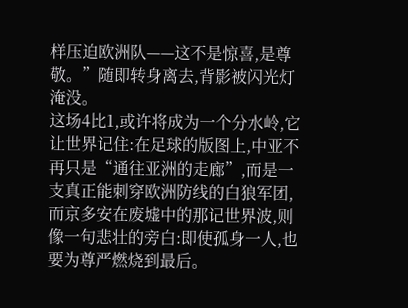样压迫欧洲队——这不是惊喜,是尊敬。”随即转身离去,背影被闪光灯淹没。
这场4比1,或许将成为一个分水岭,它让世界记住:在足球的版图上,中亚不再只是“通往亚洲的走廊”,而是一支真正能刺穿欧洲防线的白狼军团,而京多安在废墟中的那记世界波,则像一句悲壮的旁白:即使孤身一人,也要为尊严燃烧到最后。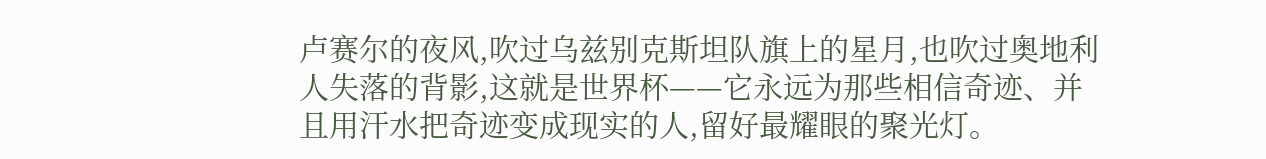卢赛尔的夜风,吹过乌兹别克斯坦队旗上的星月,也吹过奥地利人失落的背影,这就是世界杯——它永远为那些相信奇迹、并且用汗水把奇迹变成现实的人,留好最耀眼的聚光灯。